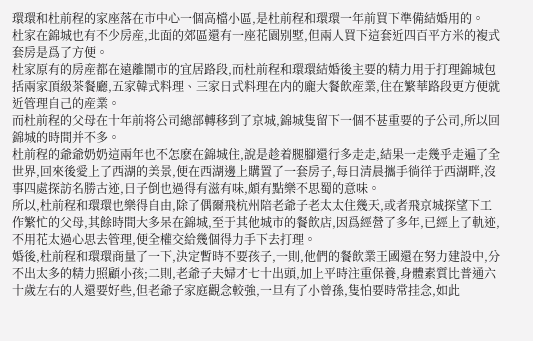環環和杜前程的家座落在市中心一個高檔小區,是杜前程和環環一年前買下準備結婚用的。
杜家在錦城也有不少房産,北面的郊區還有一座花園别墅,但兩人買下這套近四百平方米的複式套房是爲了方便。
杜家原有的房産都在遠離鬧市的宜居路段,而杜前程和環環結婚後主要的精力用于打理錦城包括兩家頂級茶餐廳,五家韓式料理、三家日式料理在内的龐大餐飲産業,住在繁華路段更方便就近管理自己的産業。
而杜前程的父母在十年前将公司總部轉移到了京城,錦城隻留下一個不甚重要的子公司,所以回錦城的時間并不多。
杜前程的爺爺奶奶這兩年也不怎麽在錦城住,說是趁着腿腳還行多走走,結果一走幾乎走遍了全世界,回來後愛上了西湖的美景,便在西湖邊上購置了一套房子,每日清晨攜手徜徉于西湖畔,沒事四處探訪名勝古迹,日子倒也過得有滋有味,頗有點樂不思蜀的意味。
所以,杜前程和環環也樂得自由,除了偶爾飛杭州陪老爺子老太太住幾天,或者飛京城探望下工作繁忙的父母,其餘時間大多呆在錦城,至于其他城市的餐飲店,因爲經營了多年,已經上了軌迹,不用花太過心思去管理,便全權交給幾個得力手下去打理。
婚後,杜前程和環環商量了一下,決定暫時不要孩子,一則,他們的餐飲業王國還在努力建設中,分不出太多的精力照顧小孩;二則,老爺子夫婦才七十出頭,加上平時注重保養,身體素質比普通六十歲左右的人還要好些,但老爺子家庭觀念較強,一旦有了小曾孫,隻怕要時常挂念,如此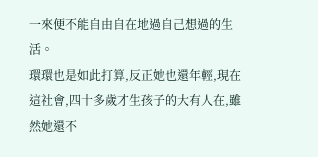一來便不能自由自在地過自己想過的生活。
環環也是如此打算,反正她也還年輕,現在這社會,四十多歲才生孩子的大有人在,雖然她還不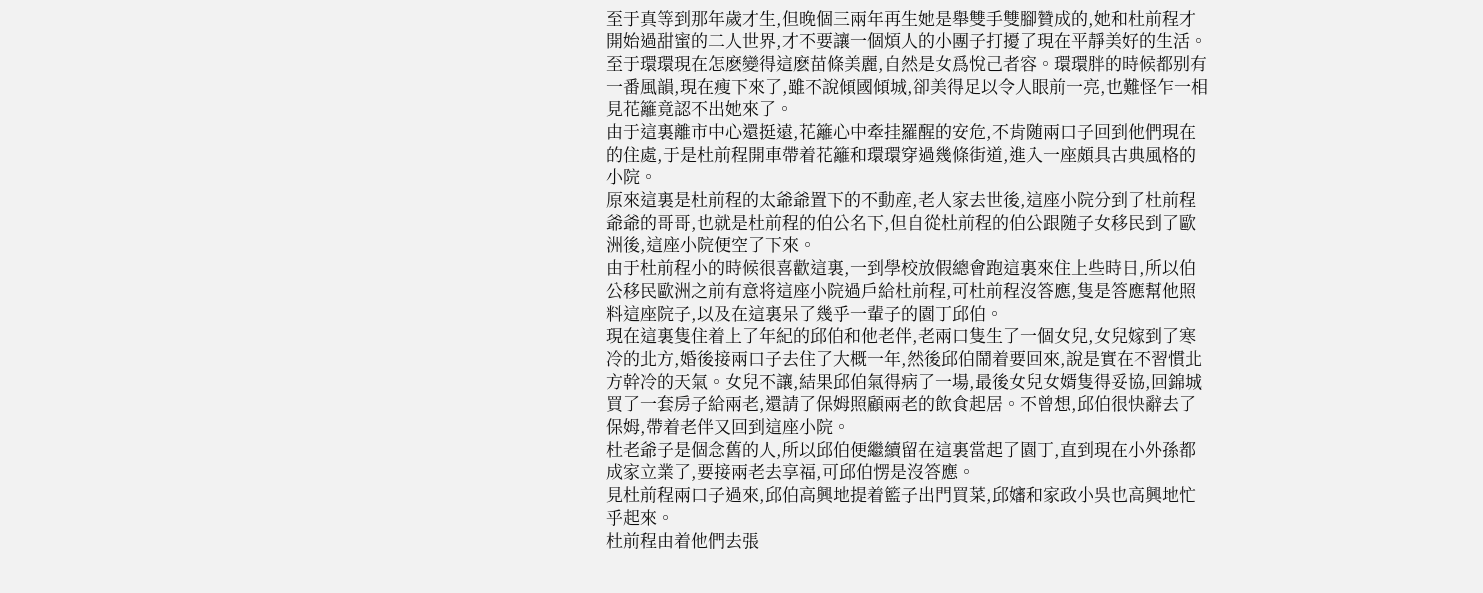至于真等到那年歲才生,但晚個三兩年再生她是舉雙手雙腳贊成的,她和杜前程才開始過甜蜜的二人世界,才不要讓一個煩人的小團子打擾了現在平靜美好的生活。
至于環環現在怎麽變得這麽苗條美麗,自然是女爲悅己者容。環環胖的時候都别有一番風韻,現在瘦下來了,雖不說傾國傾城,卻美得足以令人眼前一亮,也難怪乍一相見花籬竟認不出她來了。
由于這裏離市中心還挺遠,花籬心中牽挂羅醒的安危,不肯随兩口子回到他們現在的住處,于是杜前程開車帶着花籬和環環穿過幾條街道,進入一座頗具古典風格的小院。
原來這裏是杜前程的太爺爺置下的不動産,老人家去世後,這座小院分到了杜前程爺爺的哥哥,也就是杜前程的伯公名下,但自從杜前程的伯公跟随子女移民到了歐洲後,這座小院便空了下來。
由于杜前程小的時候很喜歡這裏,一到學校放假總會跑這裏來住上些時日,所以伯公移民歐洲之前有意将這座小院過戶給杜前程,可杜前程沒答應,隻是答應幫他照料這座院子,以及在這裏呆了幾乎一輩子的園丁邱伯。
現在這裏隻住着上了年紀的邱伯和他老伴,老兩口隻生了一個女兒,女兒嫁到了寒冷的北方,婚後接兩口子去住了大概一年,然後邱伯鬧着要回來,說是實在不習慣北方幹冷的天氣。女兒不讓,結果邱伯氣得病了一場,最後女兒女婿隻得妥協,回錦城買了一套房子給兩老,還請了保姆照顧兩老的飲食起居。不曾想,邱伯很快辭去了保姆,帶着老伴又回到這座小院。
杜老爺子是個念舊的人,所以邱伯便繼續留在這裏當起了園丁,直到現在小外孫都成家立業了,要接兩老去享福,可邱伯愣是沒答應。
見杜前程兩口子過來,邱伯高興地提着籃子出門買菜,邱嬸和家政小吳也高興地忙乎起來。
杜前程由着他們去張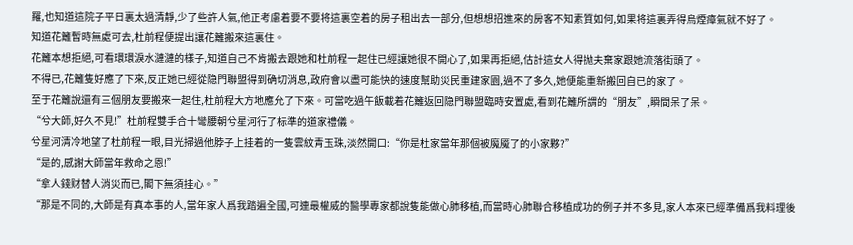羅,也知道這院子平日裏太過清靜,少了些許人氣,他正考慮着要不要将這裏空着的房子租出去一部分,但想想招進來的房客不知素質如何,如果将這裏弄得烏煙瘴氣就不好了。
知道花籬暫時無處可去,杜前程便提出讓花籬搬來這裏住。
花籬本想拒絕,可看環環淚水漣漣的樣子,知道自己不肯搬去跟她和杜前程一起住已經讓她很不開心了,如果再拒絕,估計這女人得抛夫棄家跟她流落街頭了。
不得已,花籬隻好應了下來,反正她已經從隐門聯盟得到确切消息,政府會以盡可能快的速度幫助災民重建家園,過不了多久,她便能重新搬回自已的家了。
至于花籬說還有三個朋友要搬來一起住,杜前程大方地應允了下來。可當吃過午飯載着花籬返回隐門聯盟臨時安置處,看到花籬所謂的“朋友”,瞬間呆了呆。
“兮大師,好久不見!”杜前程雙手合十彎腰朝兮星河行了标準的道家禮儀。
兮星河清冷地望了杜前程一眼,目光掃過他脖子上挂着的一隻雲紋青玉珠,淡然開口:“你是杜家當年那個被魔魇了的小家夥?”
“是的,感謝大師當年救命之恩!”
“拿人錢财替人消災而已,閣下無須挂心。”
“那是不同的,大師是有真本事的人,當年家人爲我踏遍全國,可連最權威的醫學專家都說隻能做心肺移植,而當時心肺聯合移植成功的例子并不多見,家人本來已經準備爲我料理後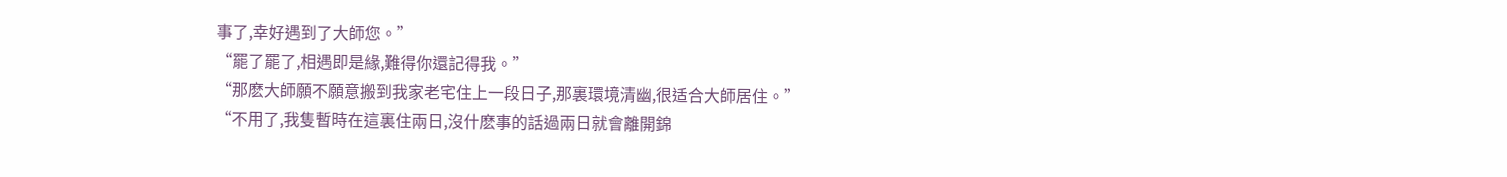事了,幸好遇到了大師您。”
“罷了罷了,相遇即是緣,難得你還記得我。”
“那麽大師願不願意搬到我家老宅住上一段日子,那裏環境清幽,很适合大師居住。”
“不用了,我隻暫時在這裏住兩日,沒什麽事的話過兩日就會離開錦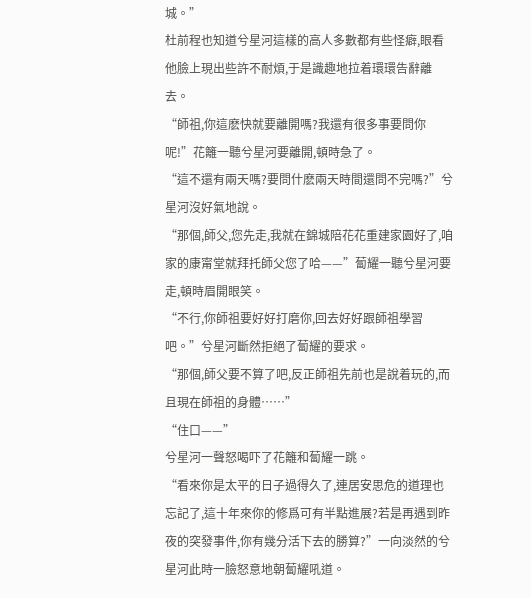城。”
杜前程也知道兮星河這樣的高人多數都有些怪癖,眼看他臉上現出些許不耐煩,于是識趣地拉着環環告辭離去。
“師祖,你這麽快就要離開嗎?我還有很多事要問你呢!”花籬一聽兮星河要離開,頓時急了。
“這不還有兩天嗎?要問什麽兩天時間還問不完嗎?”兮星河沒好氣地說。
“那個,師父,您先走,我就在錦城陪花花重建家園好了,咱家的康甯堂就拜托師父您了哈——”蔔耀一聽兮星河要走,頓時眉開眼笑。
“不行,你師祖要好好打磨你,回去好好跟師祖學習吧。”兮星河斷然拒絕了蔔耀的要求。
“那個,師父要不算了吧,反正師祖先前也是說着玩的,而且現在師祖的身體……”
“住口——”
兮星河一聲怒喝吓了花籬和蔔耀一跳。
“看來你是太平的日子過得久了,連居安思危的道理也忘記了,這十年來你的修爲可有半點進展?若是再遇到昨夜的突發事件,你有幾分活下去的勝算?”一向淡然的兮星河此時一臉怒意地朝蔔耀吼道。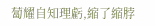蔔耀自知理虧,縮了縮脖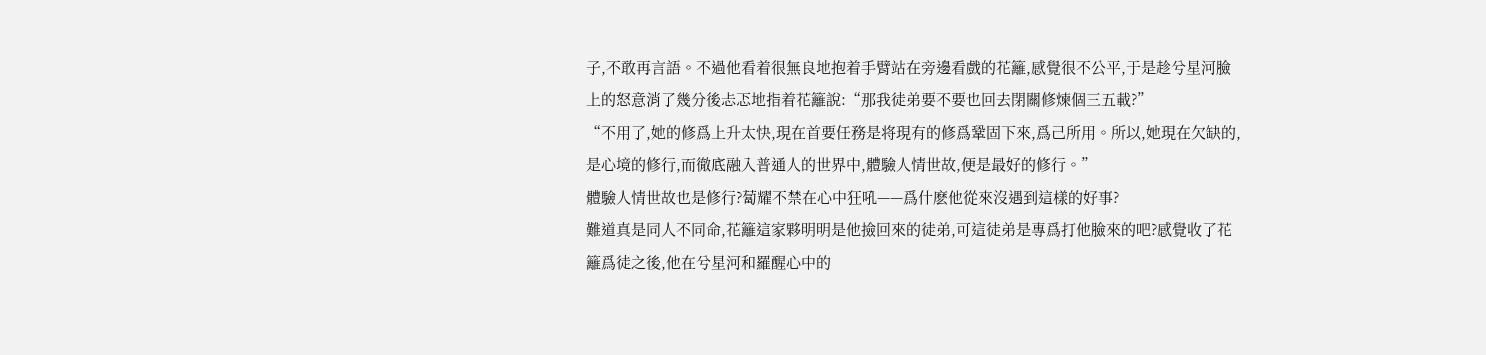子,不敢再言語。不過他看着很無良地抱着手臂站在旁邊看戲的花籬,感覺很不公平,于是趁兮星河臉上的怒意消了幾分後忐忑地指着花籬說:“那我徒弟要不要也回去閉關修煉個三五載?”
“不用了,她的修爲上升太快,現在首要任務是将現有的修爲鞏固下來,爲己所用。所以,她現在欠缺的,是心境的修行,而徹底融入普通人的世界中,體驗人情世故,便是最好的修行。”
體驗人情世故也是修行?蔔耀不禁在心中狂吼——爲什麽他從來沒遇到這樣的好事?
難道真是同人不同命,花籬這家夥明明是他撿回來的徒弟,可這徒弟是專爲打他臉來的吧?感覺收了花籬爲徒之後,他在兮星河和羅醒心中的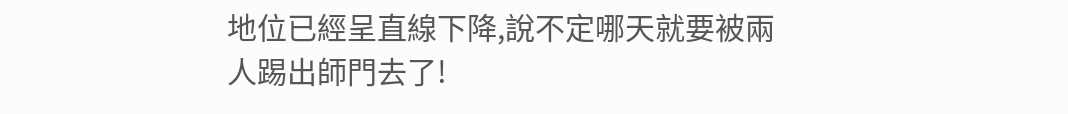地位已經呈直線下降,說不定哪天就要被兩人踢出師門去了!